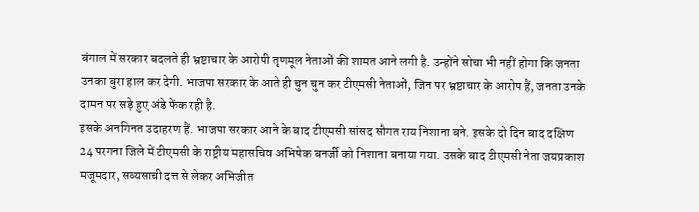बंगाल में सरकार बदलते ही भ्रष्टाचार के आरोपी तृणमूल नेताओं की शामत आने लगी है. उन्होंने सोचा भी नहीं होगा कि जनता उनका बुरा हाल कर देगी. भाजपा सरकार के आते ही चुन चुन कर टीएमसी नेताओं, जिन पर भ्रष्टाचार के आरोप हैं, जनता उनके दामन पर सड़े हुए अंडे फेंक रही है.
इसके अनगिनत उदाहरण हैं. भाजपा सरकार आने के बाद टीएमसी सांसद सौगत राय निशाना बने. इसके दो दिन बाद दक्षिण 24 परगना जिले में टीएमसी के राष्ट्रीय महासचिव अभिषेक बनर्जी को निशाना बनाया गया. उसके बाद टीएमसी नेता जयप्रकाश मजूमदार, सव्यसाची दत्त से लेकर अभिजीत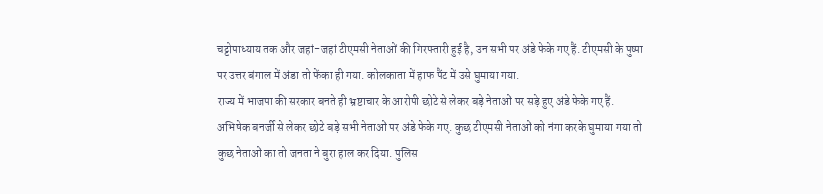चट्टोपाध्याय तक और जहां-जहां टीएमसी नेताओं की गिरफ्तारी हुई है, उन सभी पर अंडे फेके गए हैं. टीएमसी के पुष्पा पर उत्तर बंगाल में अंडा तो फेंका ही गया. कोलकाता में हाफ पैंट में उसे घुमाया गया.
राज्य में भाजपा की सरकार बनते ही भ्रष्टाचार के आरोपी छोटे से लेकर बड़े नेताओं पर सड़े हुए अंडे फेके गए हैं. अभिषेक बनर्जी से लेकर छोटे बड़े सभी नेताओं पर अंडे फेके गए. कुछ टीएमसी नेताओं को नंगा करके घुमाया गया तो कुछ नेताओं का तो जनता ने बुरा हाल कर दिया. पुलिस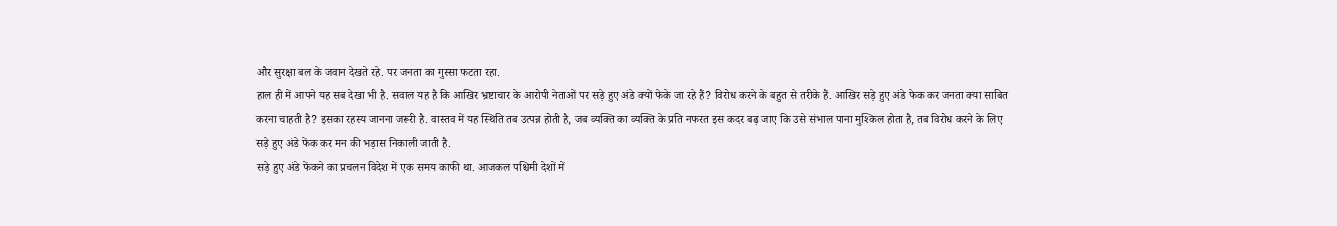और सुरक्षा बल के जवान देखते रहे. पर जनता का गुस्सा फटता रहा.
हाल ही में आपने यह सब देखा भी है. सवाल यह है कि आखिर भ्रष्टाचार के आरोपी नेताओं पर सड़े हुए अंडे क्यों फेके जा रहे हैं? विरोध करने के बहुत से तरीके हैं. आखिर सड़े हुए अंडे फेक कर जनता क्या साबित करना चाहती है? इसका रहस्य जानना जरूरी है. वास्तव में यह स्थिति तब उत्पन्न होती है, जब व्यक्ति का व्यक्ति के प्रति नफरत इस कदर बढ़ जाए कि उसे संभाल पाना मुश्किल होता है, तब विरोध करने के लिए सड़े हुए अंडे फेंक कर मन की भड़ास निकाली जाती है.
सड़े हुए अंडे फेंकने का प्रचलन विदेश में एक समय काफी था. आजकल पश्चिमी देशों में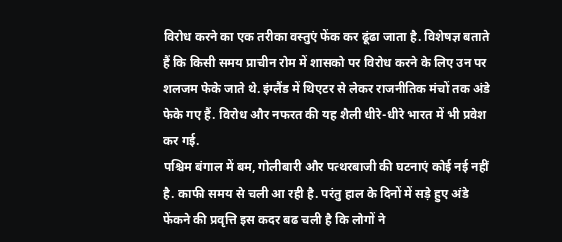विरोध करने का एक तरीका वस्तुएं फेंक कर ढूंढा जाता है. विशेषज्ञ बताते हैं कि किसी समय प्राचीन रोम में शासको पर विरोध करने के लिए उन पर शलजम फेके जाते थे. इंग्लैंड में थिएटर से लेकर राजनीतिक मंचों तक अंडे फेके गए हैं. विरोध और नफरत की यह शैली धीरे-धीरे भारत में भी प्रवेश कर गई.
पश्चिम बंगाल में बम, गोलीबारी और पत्थरबाजी की घटनाएं कोई नई नहीं है. काफी समय से चली आ रही है. परंतु हाल के दिनों में सड़े हुए अंडे फेंकने की प्रवृत्ति इस कदर बढ चली है कि लोगों ने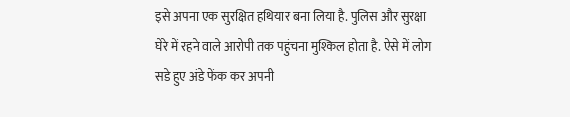इसे अपना एक सुरक्षित हथियार बना लिया है. पुलिस और सुरक्षा घेरे में रहने वाले आरोपी तक पहुंचना मुश्किल होता है. ऐसे में लोग सडे हुए अंडे फेंक कर अपनी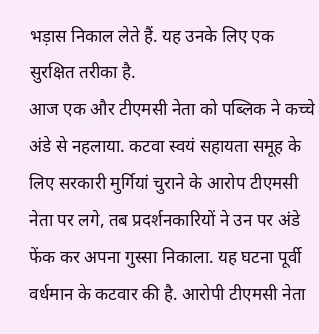भड़ास निकाल लेते हैं. यह उनके लिए एक सुरक्षित तरीका है.
आज एक और टीएमसी नेता को पब्लिक ने कच्चे अंडे से नहलाया. कटवा स्वयं सहायता समूह के लिए सरकारी मुर्गियां चुराने के आरोप टीएमसी नेता पर लगे, तब प्रदर्शनकारियों ने उन पर अंडे फेंक कर अपना गुस्सा निकाला. यह घटना पूर्वी वर्धमान के कटवार की है. आरोपी टीएमसी नेता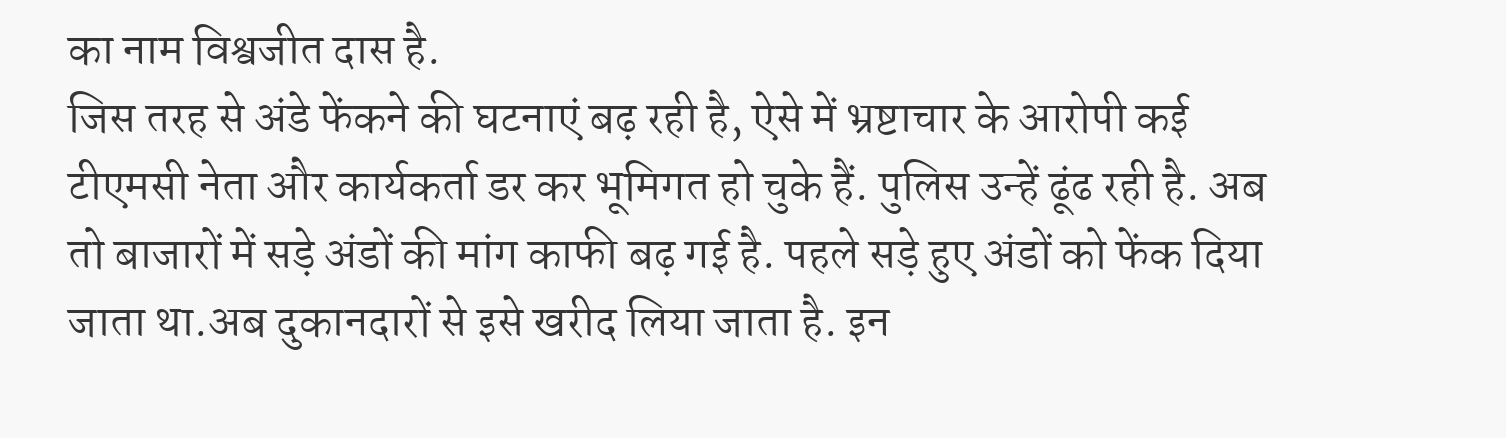का नाम विश्वजीत दास है.
जिस तरह से अंडे फेंकने की घटनाएं बढ़ रही है, ऐसे में भ्रष्टाचार के आरोपी कई टीएमसी नेता और कार्यकर्ता डर कर भूमिगत हो चुके हैं. पुलिस उन्हें ढूंढ रही है. अब तो बाजारों में सड़े अंडों की मांग काफी बढ़ गई है. पहले सड़े हुए अंडों को फेंक दिया जाता था.अब दुकानदारों से इसे खरीद लिया जाता है. इन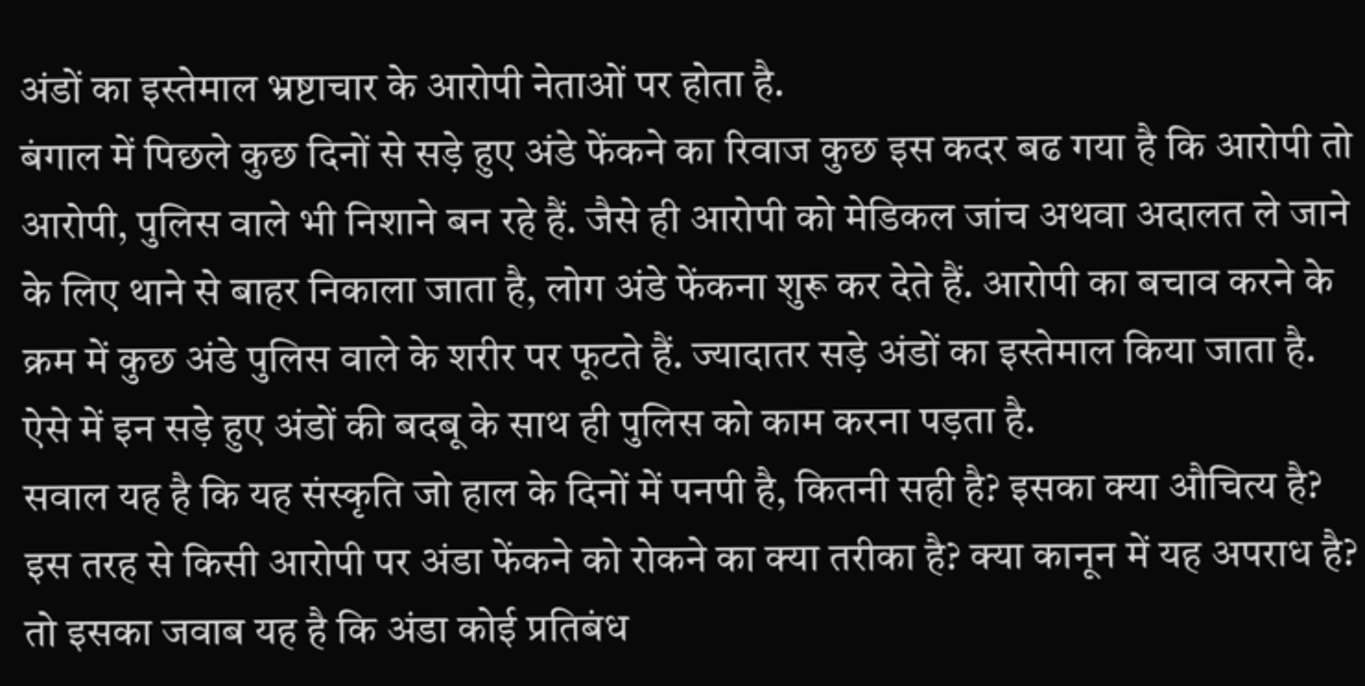अंडों का इस्तेमाल भ्रष्टाचार के आरोपी नेताओं पर होता है.
बंगाल में पिछले कुछ दिनों से सड़े हुए अंडे फेंकने का रिवाज कुछ इस कदर बढ गया है कि आरोपी तो आरोपी, पुलिस वाले भी निशाने बन रहे हैं. जैसे ही आरोपी को मेडिकल जांच अथवा अदालत ले जाने के लिए थाने से बाहर निकाला जाता है, लोग अंडे फेंकना शुरू कर देते हैं. आरोपी का बचाव करने के क्रम में कुछ अंडे पुलिस वाले के शरीर पर फूटते हैं. ज्यादातर सड़े अंडों का इस्तेमाल किया जाता है. ऐसे में इन सड़े हुए अंडों की बदबू के साथ ही पुलिस को काम करना पड़ता है.
सवाल यह है कि यह संस्कृति जो हाल के दिनों में पनपी है, कितनी सही है? इसका क्या औचित्य है? इस तरह से किसी आरोपी पर अंडा फेंकने को रोकने का क्या तरीका है? क्या कानून में यह अपराध है? तो इसका जवाब यह है कि अंडा कोई प्रतिबंध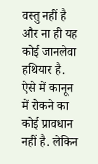वस्तु नहीं है और ना ही यह कोई जानलेवा हथियार है. ऐसे में कानून में रोकने का कोई प्रावधान नहीं है. लेकिन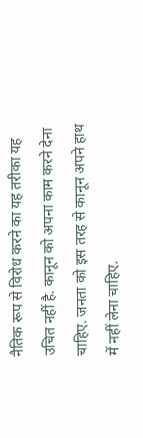नैतिक रूप से विरोध करने का यह तरीका यह उचित नहीं है. कानून को अपना काम करने देना चाहिए. जनता को इस तरह से कानून अपने हाथ में नहीं लेना चाहिए.